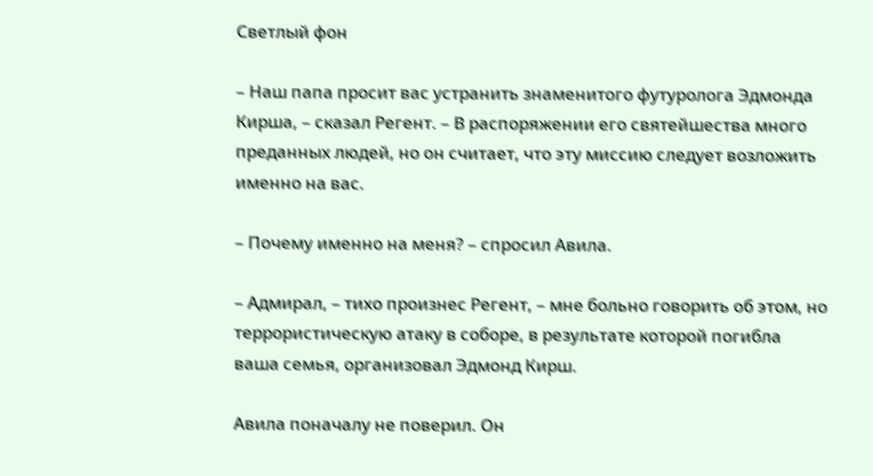Светлый фон

– Наш папа просит вас устранить знаменитого футуролога Эдмонда Кирша, – сказал Регент. – В распоряжении его святейшества много преданных людей, но он считает, что эту миссию следует возложить именно на вас.

– Почему именно на меня? – спросил Авила.

– Адмирал, – тихо произнес Регент, – мне больно говорить об этом, но террористическую атаку в соборе, в результате которой погибла ваша семья, организовал Эдмонд Кирш.

Авила поначалу не поверил. Он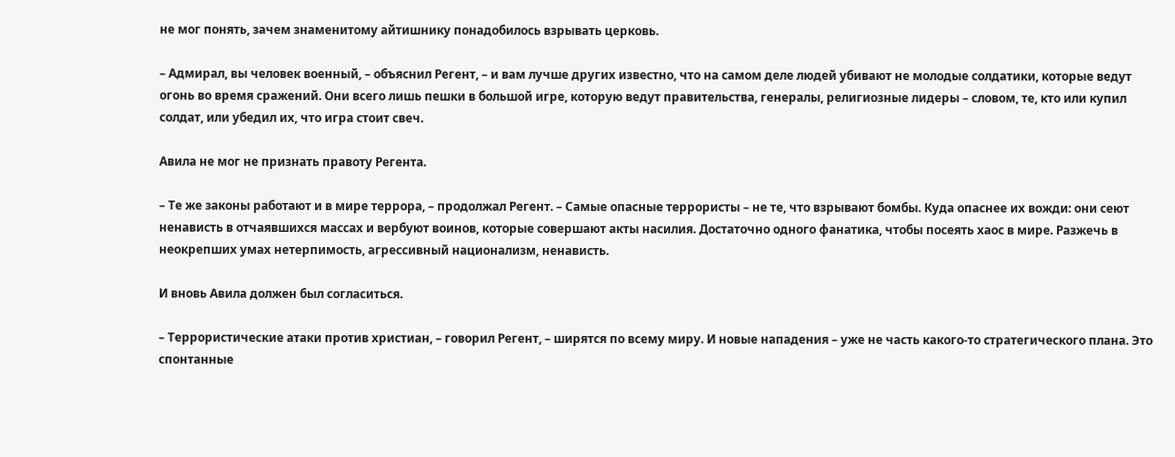не мог понять, зачем знаменитому айтишнику понадобилось взрывать церковь.

– Адмирал, вы человек военный, – объяснил Регент, – и вам лучше других известно, что на самом деле людей убивают не молодые солдатики, которые ведут огонь во время сражений. Они всего лишь пешки в большой игре, которую ведут правительства, генералы, религиозные лидеры – словом, те, кто или купил солдат, или убедил их, что игра стоит свеч.

Авила не мог не признать правоту Регента.

– Те же законы работают и в мире террора, – продолжал Регент. – Самые опасные террористы – не те, что взрывают бомбы. Куда опаснее их вожди: они сеют ненависть в отчаявшихся массах и вербуют воинов, которые совершают акты насилия. Достаточно одного фанатика, чтобы посеять хаос в мире. Разжечь в неокрепших умах нетерпимость, агрессивный национализм, ненависть.

И вновь Авила должен был согласиться.

– Террористические атаки против христиан, – говорил Регент, – ширятся по всему миру. И новые нападения – уже не часть какого-то стратегического плана. Это спонтанные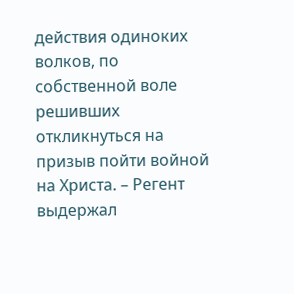действия одиноких волков, по собственной воле решивших откликнуться на призыв пойти войной на Христа. – Регент выдержал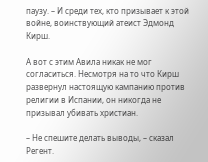паузу. – И среди тех, кто призывает к этой войне, воинствующий атеист Эдмонд Кирш.

А вот с этим Авила никак не мог согласиться. Несмотря на то что Кирш развернул настоящую кампанию против религии в Испании, он никогда не призывал убивать христиан.

– Не спешите делать выводы, – сказал Регент.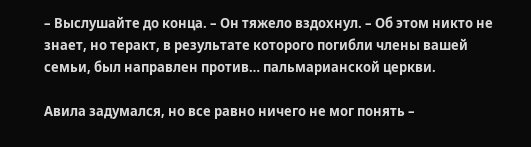– Выслушайте до конца. – Он тяжело вздохнул. – Об этом никто не знает, но теракт, в результате которого погибли члены вашей семьи, был направлен против… пальмарианской церкви.

Авила задумался, но все равно ничего не мог понять –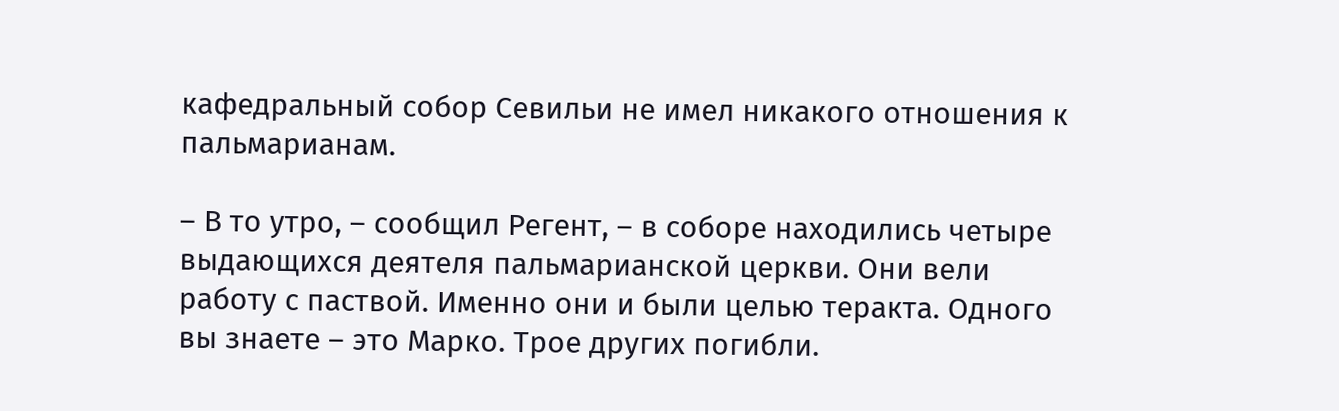кафедральный собор Севильи не имел никакого отношения к пальмарианам.

– В то утро, – сообщил Регент, – в соборе находились четыре выдающихся деятеля пальмарианской церкви. Они вели работу с паствой. Именно они и были целью теракта. Одного вы знаете – это Марко. Трое других погибли.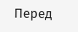Перед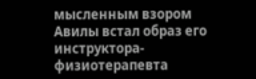мысленным взором Авилы встал образ его инструктора-физиотерапевта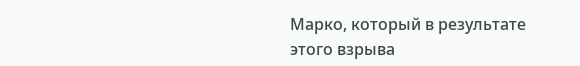Марко, который в результате этого взрыва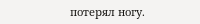потерял ногу.